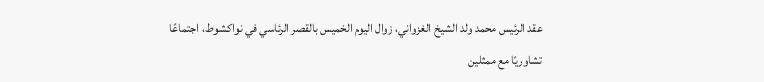عقد الرئيس محمد ولد الشيخ الغزواني، زوال اليوم الخميس بالقصر الرئاسي في نواكشوط، اجتماعًا تشاوريًا مع ممثلين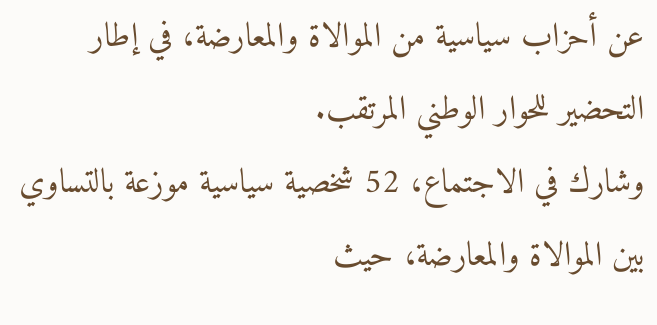عن أحزاب سياسية من الموالاة والمعارضة، في إطار التحضير للحوار الوطني المرتقب.
وشارك في الاجتماع، 52 شخصية سياسية موزعة بالتساوي بين الموالاة والمعارضة، حيث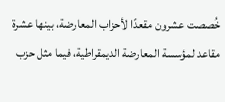خُصصت عشرون مقعدًا لأحزاب المعارضة، بينها عشرة مقاعد لمؤسسة المعارضة الديمقراطية، فيما مثل حزب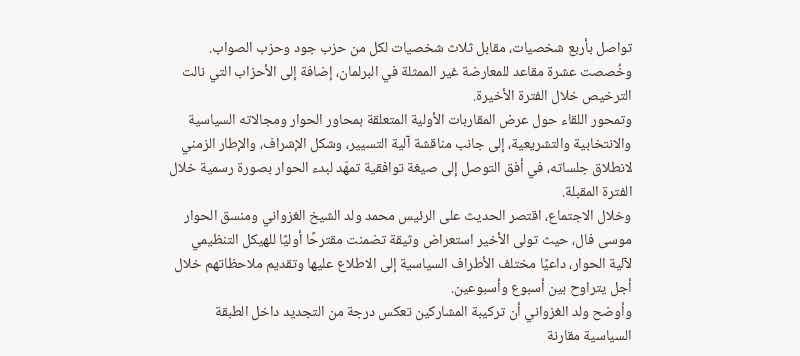تواصل بأربع شخصيات، مقابل ثلاث شخصيات لكل من حزب جود وحزب الصواب.
وخُصصت عشرة مقاعد للمعارضة غير الممثلة في البرلمان، إضافة إلى الأحزاب التي نالت الترخيص خلال الفترة الأخيرة.
وتمحور اللقاء حول عرض المقاربات الأولية المتعلقة بمحاور الحوار ومجالاته السياسية والانتخابية والتشريعية، إلى جانب مناقشة آلية التسيير، وشكل الإشراف، والإطار الزمني لانطلاق جلساته، في أفق التوصل إلى صيغة توافقية تمهّد لبدء الحوار بصورة رسمية خلال الفترة المقبلة.
وخلال الاجتماع، اقتصر الحديث على الرئيس محمد ولد الشيخ الغزواني ومنسق الحوار موسى فال، حيث تولى الأخير استعراض وثيقة تضمنت مقترحًا أوليًا للهيكل التنظيمي لآلية الحوار، داعيًا مختلف الأطراف السياسية إلى الاطلاع عليها وتقديم ملاحظاتهم خلال أجل يتراوح بين أسبوع وأسبوعين.
وأوضح ولد الغزواني أن تركيبة المشاركين تعكس درجة من التجديد داخل الطبقة السياسية مقارنة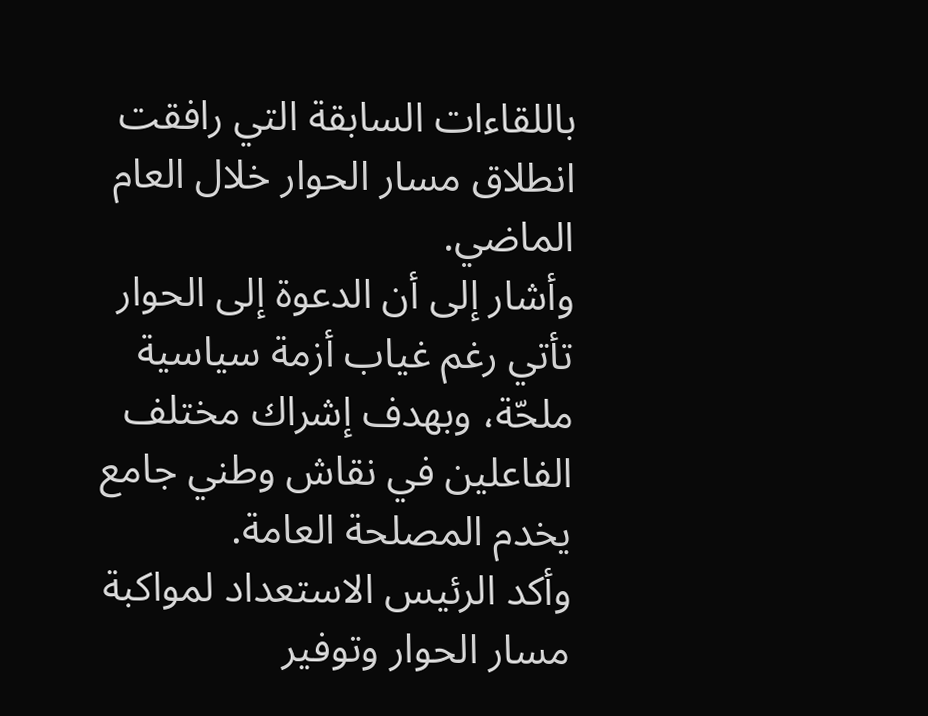باللقاءات السابقة التي رافقت انطلاق مسار الحوار خلال العام الماضي.
وأشار إلى أن الدعوة إلى الحوار تأتي رغم غياب أزمة سياسية ملحّة، وبهدف إشراك مختلف الفاعلين في نقاش وطني جامع يخدم المصلحة العامة.
وأكد الرئيس الاستعداد لمواكبة مسار الحوار وتوفير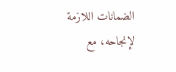الضمانات اللازمة لإنجاحه، مع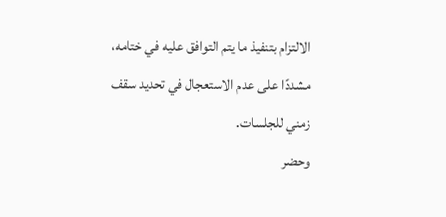الالتزام بتنفيذ ما يتم التوافق عليه في ختامه، مشددًا على عدم الاستعجال في تحديد سقف زمني للجلسات.
وحضر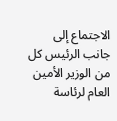الاجتماع إلى جانب الرئيس كل من الوزير الأمين العام لرئاسة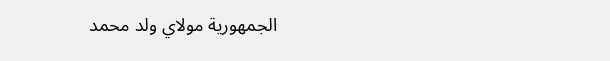الجمهورية مولاي ولد محمد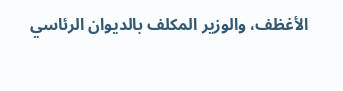الأغظف، والوزير المكلف بالديوان الرئاسي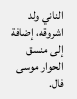الناني ولد اشروقه، إضافة إلى منسق الحوار موسى فال.